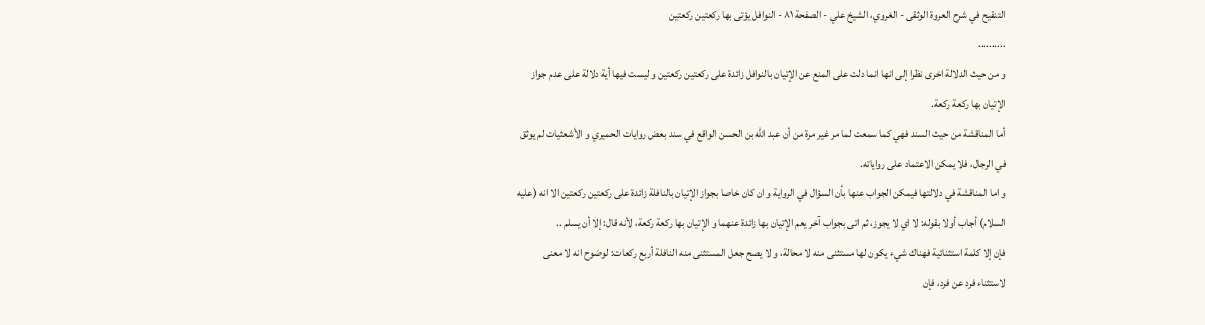التنقيح في شرح العروة الوثقى - الغروي، الشيخ علي - الصفحة ٨١ - النوافل يؤتى بها ركعتين ركعتين
..........
و من حيث الدلالة اخرى نظرا إلى انها انما دلت على المنع عن الإتيان بالنوافل زائدة على ركعتين ركعتين و ليست فيها أية دلالة على عدم جواز الإتيان بها ركعة ركعة.
أما المناقشة من حيث السند فهي كما سمعت لما مر غير مرة من أن عبد اللّٰه بن الحسن الواقع في سند بعض روايات الحميري و الأشعثيات لم يوثق في الرجال، فلا يمكن الاعتماد على رواياته.
و اما المناقشة في دلالتها فيمكن الجواب عنها بأن السؤال في الرواية و ان كان خاصا بجواز الإتيان بالنافلة زائدة على ركعتين ركعتين الا انه (عليه السلام) أجاب أولا بقوله: لا اي لا يجوز، ثم اتى بجواب آخر يعم الإتيان بها زائدة عنهما و الإتيان بها ركعة ركعة، لأنه قال: إلا أن يسلم ..
فإن إلا كلمة استثنائية فهناك شيء يكون لها مستثنى منه لا محالة، و لا يصح جعل المستثنى منه النافلة أربع ركعات: لوضوح انه لا معنى لاستثناء فرد عن فرد، فإن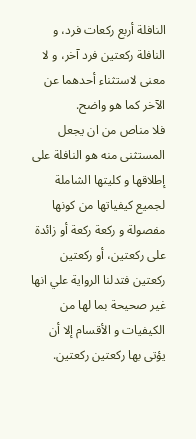النافلة أربع ركعات فرد، و النافلة ركعتين فرد آخر، و لا معنى لاستثناء أحدهما عن الآخر كما هو واضح.
فلا مناص من ان يجعل المستثنى منه هو النافلة على إطلاقها و كليتها الشاملة لجميع كيفياتها من كونها مفصولة و ركعة ركعة أو زائدة على ركعتين، أو ركعتين ركعتين فتدلنا الرواية علي انها غير صحيحة بما لها من الكيفيات و الأقسام إلا أن يؤتى بها ركعتين ركعتين.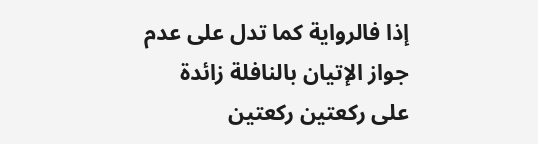إذا فالرواية كما تدل على عدم جواز الإتيان بالنافلة زائدة على ركعتين ركعتين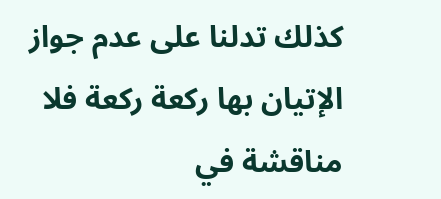كذلك تدلنا على عدم جواز الإتيان بها ركعة ركعة فلا مناقشة في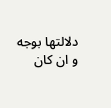دلالتها بوجه و ان كان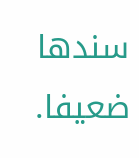سندها ضعيفا.